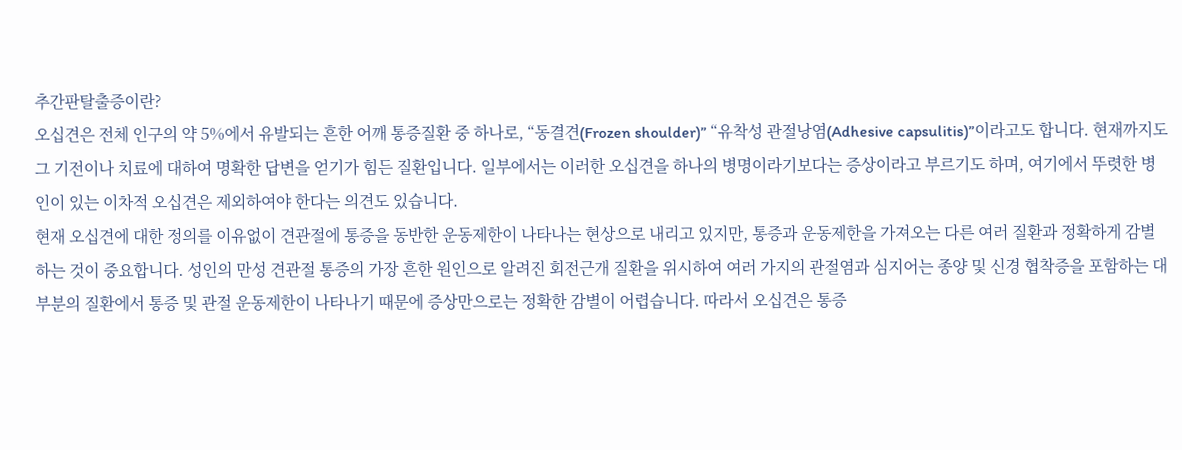추간판탈출증이란?
오십견은 전체 인구의 약 5%에서 유발되는 흔한 어깨 통증질환 중 하나로, “동결견(Frozen shoulder)” “유착성 관절낭염(Adhesive capsulitis)”이라고도 합니다. 현재까지도 그 기전이나 치료에 대하여 명확한 답변을 얻기가 힘든 질환입니다. 일부에서는 이러한 오십견을 하나의 병명이라기보다는 증상이라고 부르기도 하며, 여기에서 뚜렷한 병인이 있는 이차적 오십견은 제외하여야 한다는 의견도 있습니다.
현재 오십견에 대한 정의를 이유없이 견관절에 통증을 동반한 운동제한이 나타나는 현상으로 내리고 있지만, 통증과 운동제한을 가져오는 다른 여러 질환과 정확하게 감별하는 것이 중요합니다. 성인의 만성 견관절 통증의 가장 흔한 원인으로 알려진 회전근개 질환을 위시하여 여러 가지의 관절염과 심지어는 종양 및 신경 협착증을 포함하는 대부분의 질환에서 통증 및 관절 운동제한이 나타나기 때문에 증상만으로는 정확한 감별이 어렵습니다. 따라서 오십견은 통증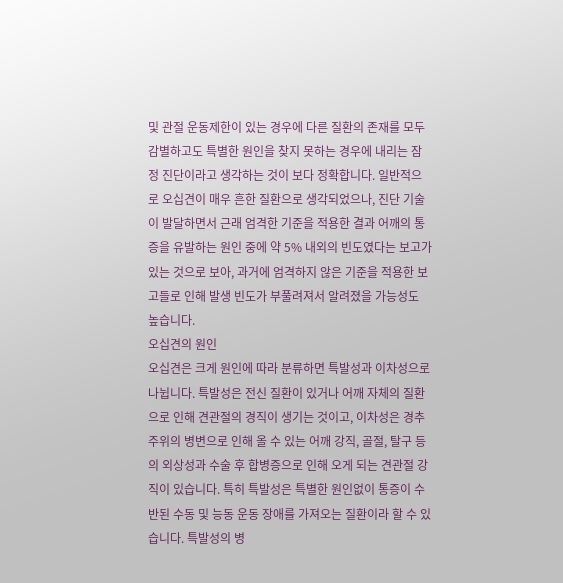및 관절 운동제한이 있는 경우에 다른 질환의 존재를 모두 감별하고도 특별한 원인을 찾지 못하는 경우에 내리는 잠정 진단이라고 생각하는 것이 보다 정확합니다. 일반적으로 오십견이 매우 흔한 질환으로 생각되었으나, 진단 기술이 발달하면서 근래 엄격한 기준을 적용한 결과 어깨의 통증을 유발하는 원인 중에 약 5% 내외의 빈도였다는 보고가 있는 것으로 보아, 과거에 엄격하지 않은 기준을 적용한 보고들로 인해 발생 빈도가 부풀려져서 알려졌을 가능성도 높습니다.
오십견의 원인
오십견은 크게 원인에 따라 분류하면 특발성과 이차성으로 나뉩니다. 특발성은 전신 질환이 있거나 어깨 자체의 질환으로 인해 견관절의 경직이 생기는 것이고, 이차성은 경추 주위의 병변으로 인해 올 수 있는 어깨 강직, 골절, 탈구 등의 외상성과 수술 후 합병증으로 인해 오게 되는 견관절 강직이 있습니다. 특히 특발성은 특별한 원인없이 통증이 수반된 수동 및 능동 운동 장애를 가져오는 질환이라 할 수 있습니다. 특발성의 병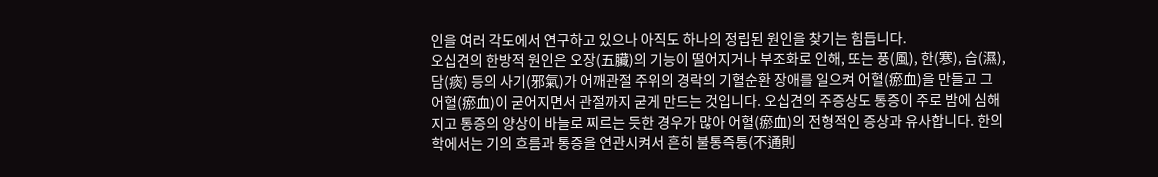인을 여러 각도에서 연구하고 있으나 아직도 하나의 정립된 원인을 찾기는 힘듭니다.
오십견의 한방적 원인은 오장(五臟)의 기능이 떨어지거나 부조화로 인해, 또는 풍(風), 한(寒), 습(濕), 담(痰) 등의 사기(邪氣)가 어깨관절 주위의 경락의 기혈순환 장애를 일으켜 어혈(瘀血)을 만들고 그 어혈(瘀血)이 굳어지면서 관절까지 굳게 만드는 것입니다. 오십견의 주증상도 통증이 주로 밤에 심해지고 통증의 양상이 바늘로 찌르는 듯한 경우가 많아 어혈(瘀血)의 전형적인 증상과 유사합니다. 한의학에서는 기의 흐름과 통증을 연관시켜서 흔히 불통즉통(不通則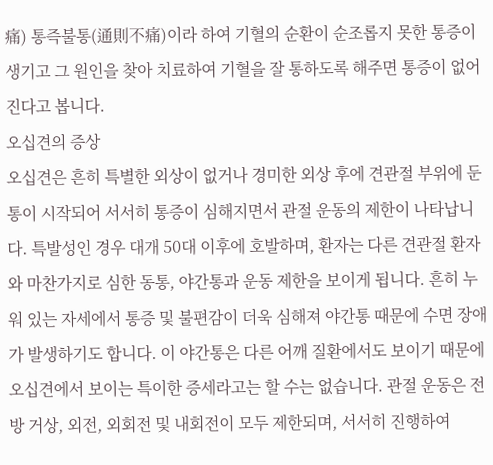痛) 통즉불통(通則不痛)이라 하여 기혈의 순환이 순조롭지 못한 통증이 생기고 그 원인을 찾아 치료하여 기혈을 잘 통하도록 해주면 통증이 없어진다고 봅니다.
오십견의 증상
오십견은 흔히 특별한 외상이 없거나 경미한 외상 후에 견관절 부위에 둔통이 시작되어 서서히 통증이 심해지면서 관절 운동의 제한이 나타납니다. 특발성인 경우 대개 50대 이후에 호발하며, 환자는 다른 견관절 환자와 마찬가지로 심한 동통, 야간통과 운동 제한을 보이게 됩니다. 흔히 누워 있는 자세에서 통증 및 불편감이 더욱 심해져 야간통 때문에 수면 장애가 발생하기도 합니다. 이 야간통은 다른 어깨 질환에서도 보이기 때문에 오십견에서 보이는 특이한 증세라고는 할 수는 없습니다. 관절 운동은 전방 거상, 외전, 외회전 및 내회전이 모두 제한되며, 서서히 진행하여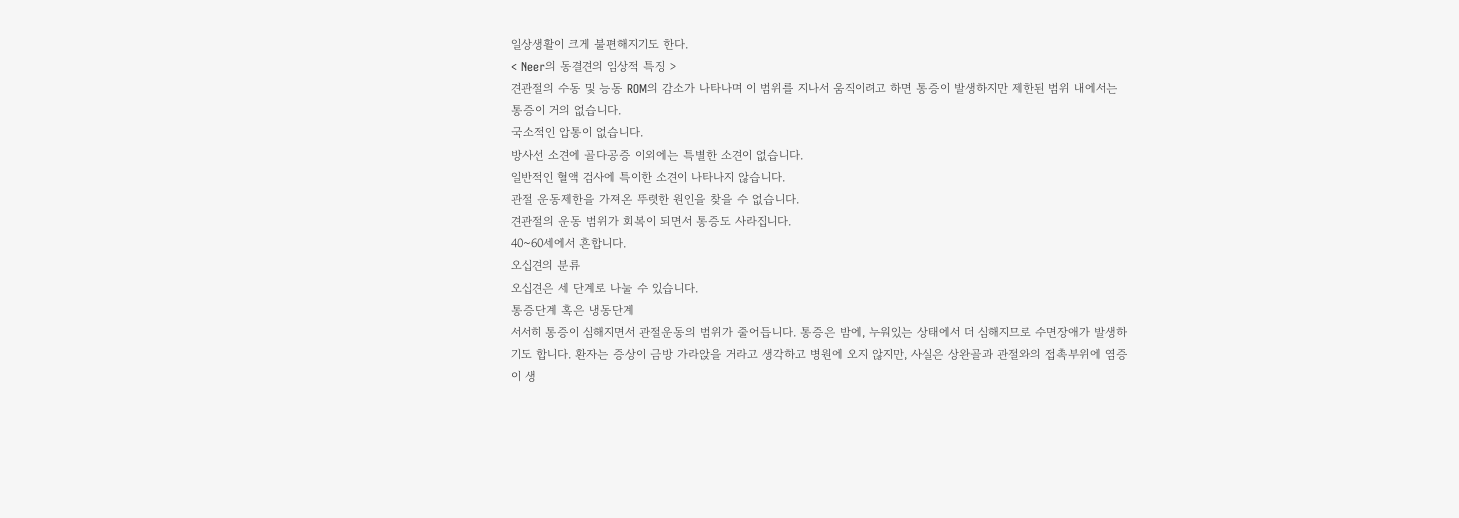일상생활이 크게 불편해지기도 한다.
< Neer의 동결견의 임상적 특징 >
견관절의 수동 및 능동 ROM의 감소가 나타나며 이 범위를 지나서 움직이려고 하면 통증이 발생하지만 제한된 범위 내에서는 통증이 거의 없습니다.
국소적인 압통이 없습니다.
방사선 소견에 골다공증 이외에는 특별한 소견이 없습니다.
일반적인 혈액 검사에 특이한 소견이 나타나지 않습니다.
관절 운동제한을 가져온 뚜렷한 원인을 찾을 수 없습니다.
견관절의 운동 범위가 회복이 되면서 통증도 사라집니다.
40~60세에서 흔합니다.
오십견의 분류
오십견은 세 단계로 나눌 수 있습니다.
통증단계 혹은 냉동단계
서서히 통증이 심해지면서 관절운동의 범위가 줄어듭니다. 통증은 밤에, 누워있는 상태에서 더 심해지므로 수면장애가 발생하기도 합니다. 환자는 증상이 금방 가라앉을 거라고 생각하고 병원에 오지 않지만, 사실은 상완골과 관절와의 접촉부위에 염증이 생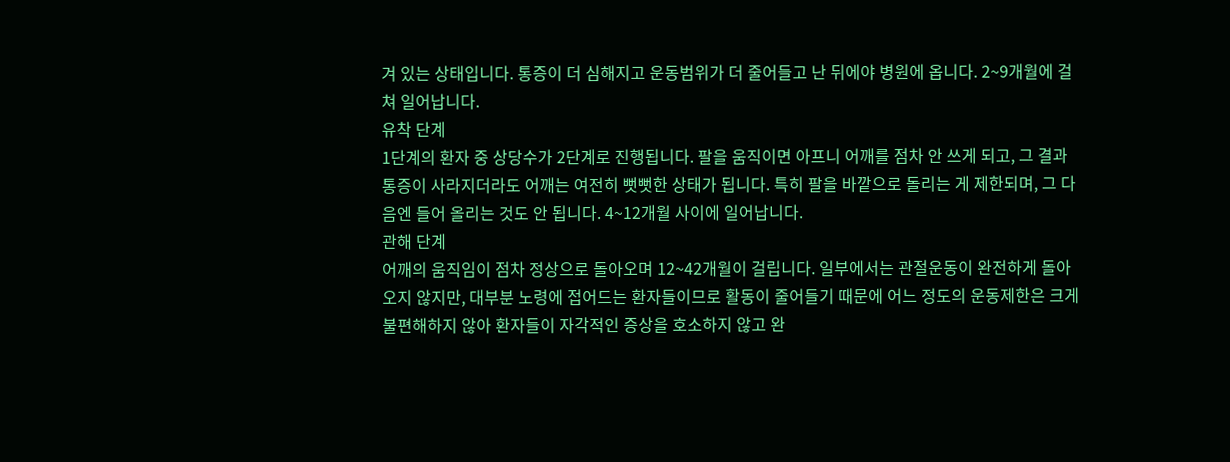겨 있는 상태입니다. 통증이 더 심해지고 운동범위가 더 줄어들고 난 뒤에야 병원에 옵니다. 2~9개월에 걸쳐 일어납니다.
유착 단계
1단계의 환자 중 상당수가 2단계로 진행됩니다. 팔을 움직이면 아프니 어깨를 점차 안 쓰게 되고, 그 결과 통증이 사라지더라도 어깨는 여전히 뻣뻣한 상태가 됩니다. 특히 팔을 바깥으로 돌리는 게 제한되며, 그 다음엔 들어 올리는 것도 안 됩니다. 4~12개월 사이에 일어납니다.
관해 단계
어깨의 움직임이 점차 정상으로 돌아오며 12~42개월이 걸립니다. 일부에서는 관절운동이 완전하게 돌아오지 않지만, 대부분 노령에 접어드는 환자들이므로 활동이 줄어들기 때문에 어느 정도의 운동제한은 크게 불편해하지 않아 환자들이 자각적인 증상을 호소하지 않고 완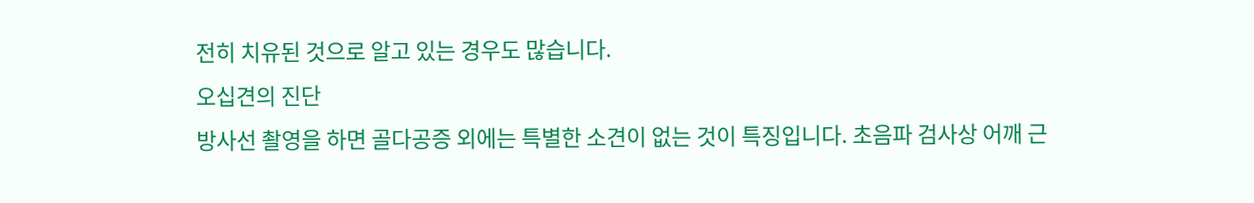전히 치유된 것으로 알고 있는 경우도 많습니다.
오십견의 진단
방사선 촬영을 하면 골다공증 외에는 특별한 소견이 없는 것이 특징입니다. 초음파 검사상 어깨 근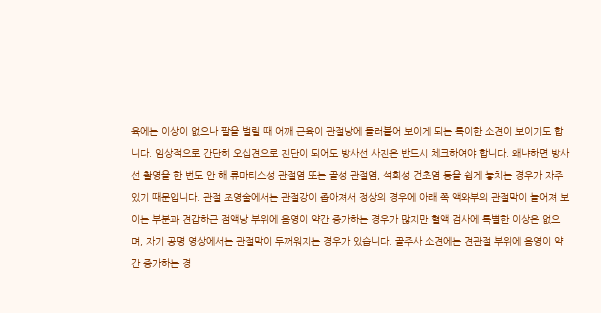육에는 이상이 없으나 팔을 벌릴 때 어깨 근육이 관절낭에 들러붙어 보이게 되는 특이한 소견이 보이기도 합니다. 임상적으로 간단히 오십견으로 진단이 되어도 방사선 사진은 반드시 체크하여야 합니다. 왜냐하면 방사선 촬영을 한 번도 안 해 류마티스성 관절염 또는 골성 관절염, 석회성 건초염 등을 쉽게 놓치는 경우가 자주 있기 때문입니다. 관절 조영술에서는 관절강이 좁아져서 정상의 경우에 아래 쪽 액와부의 관절막이 늘어져 보이는 부분과 견갑하근 점액낭 부위에 음영이 약간 증가하는 경우가 많지만 혈액 검사에 특별한 이상은 없으며, 자기 공명 영상에서는 관절막이 두꺼워지는 경우가 있습니다. 골주사 소견에는 견관절 부위에 음영이 약간 증가하는 경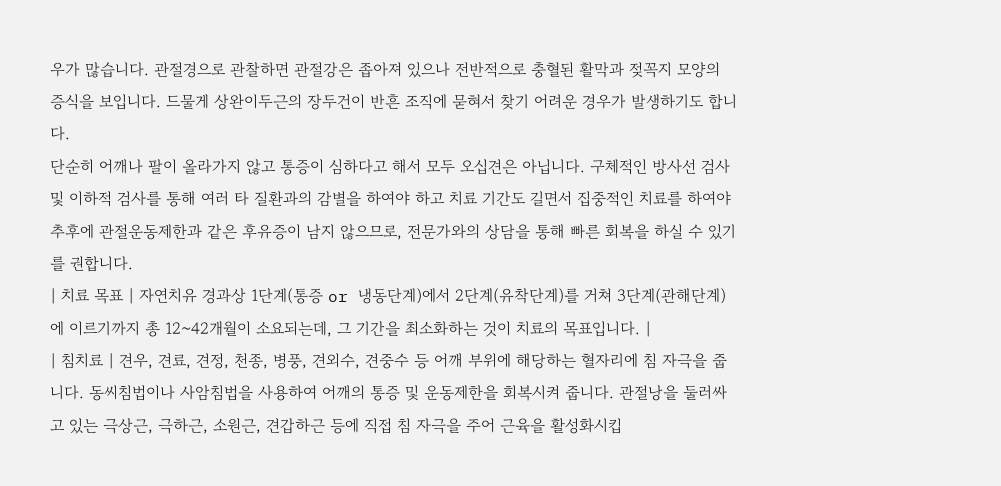우가 많습니다. 관절경으로 관찰하면 관절강은 좁아져 있으나 전반적으로 충혈된 활막과 젖꼭지 모양의 증식을 보입니다. 드물게 상완이두근의 장두건이 반흔 조직에 묻혀서 찾기 어려운 경우가 발생하기도 합니다.
단순히 어깨나 팔이 올라가지 않고 통증이 심하다고 해서 모두 오십견은 아닙니다. 구체적인 방사선 검사 및 이하적 검사를 통해 여러 타 질환과의 감별을 하여야 하고 치료 기간도 길면서 집중적인 치료를 하여야 추후에 관절운동제한과 같은 후유증이 남지 않으므로, 전문가와의 상담을 통해 빠른 회복을 하실 수 있기를 권합니다.
| 치료 목표 | 자연치유 경과상 1단계(통증 or 냉동단계)에서 2단계(유착단계)를 거쳐 3단계(관해단계)에 이르기까지 총 12~42개월이 소요되는데, 그 기간을 최소화하는 것이 치료의 목표입니다. |
| 침치료 | 견우, 견료, 견정, 천종, 병풍, 견외수, 견중수 등 어깨 부위에 해당하는 혈자리에 침 자극을 줍니다. 동씨침법이나 사암침법을 사용하여 어깨의 통증 및 운동제한을 회복시켜 줍니다. 관절낭을 둘러싸고 있는 극상근, 극하근, 소원근, 견갑하근 등에 직접 침 자극을 주어 근육을 활성화시킵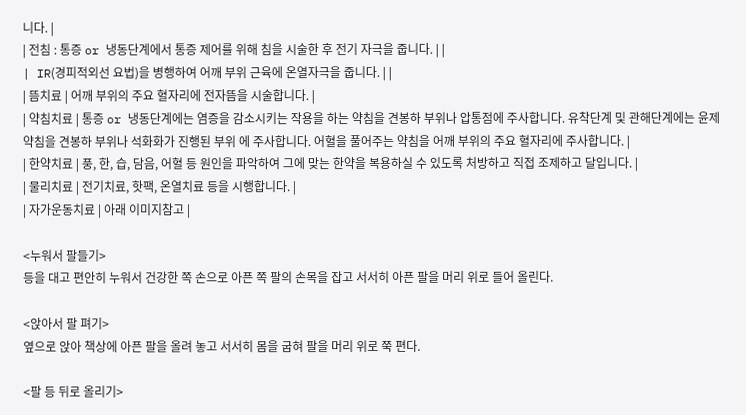니다. |
| 전침 : 통증 or 냉동단계에서 통증 제어를 위해 침을 시술한 후 전기 자극을 줍니다. | |
| IR(경피적외선 요법)을 병행하여 어깨 부위 근육에 온열자극을 줍니다. | |
| 뜸치료 | 어깨 부위의 주요 혈자리에 전자뜸을 시술합니다. |
| 약침치료 | 통증 or 냉동단계에는 염증을 감소시키는 작용을 하는 약침을 견봉하 부위나 압통점에 주사합니다. 유착단계 및 관해단계에는 윤제 약침을 견봉하 부위나 석화화가 진행된 부위 에 주사합니다. 어혈을 풀어주는 약침을 어깨 부위의 주요 혈자리에 주사합니다. |
| 한약치료 | 풍, 한, 습, 담음, 어혈 등 원인을 파악하여 그에 맞는 한약을 복용하실 수 있도록 처방하고 직접 조제하고 달입니다. |
| 물리치료 | 전기치료, 핫팩, 온열치료 등을 시행합니다. |
| 자가운동치료 | 아래 이미지참고 |

<누워서 팔들기>
등을 대고 편안히 누워서 건강한 쪽 손으로 아픈 쪽 팔의 손목을 잡고 서서히 아픈 팔을 머리 위로 들어 올린다.

<앉아서 팔 펴기>
옆으로 앉아 책상에 아픈 팔을 올려 놓고 서서히 몸을 굽혀 팔을 머리 위로 쭉 편다.

<팔 등 뒤로 올리기>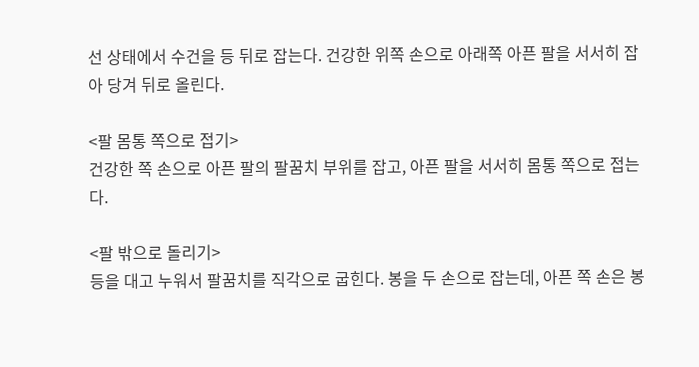선 상태에서 수건을 등 뒤로 잡는다. 건강한 위쪽 손으로 아래쪽 아픈 팔을 서서히 잡아 당겨 뒤로 올린다.

<팔 몸통 쪽으로 접기>
건강한 쪽 손으로 아픈 팔의 팔꿈치 부위를 잡고, 아픈 팔을 서서히 몸통 쪽으로 접는다.

<팔 밖으로 돌리기>
등을 대고 누워서 팔꿈치를 직각으로 굽힌다. 봉을 두 손으로 잡는데, 아픈 쪽 손은 봉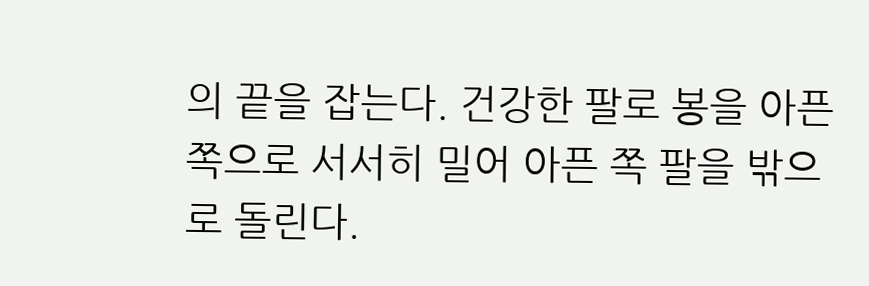의 끝을 잡는다. 건강한 팔로 봉을 아픈 쪽으로 서서히 밀어 아픈 쪽 팔을 밖으로 돌린다.